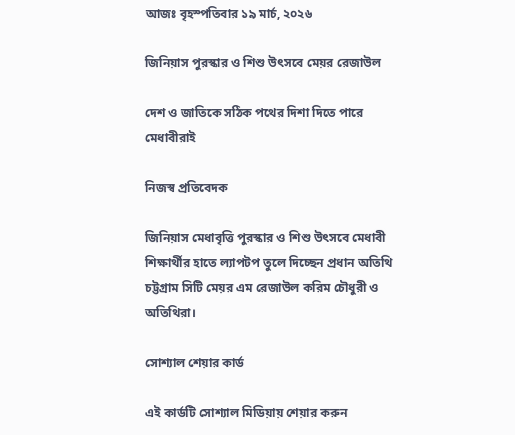আজঃ বৃহস্পতিবার ১৯ মার্চ, ২০২৬

জিনিয়াস পুরস্কার ও শিশু উৎসবে মেয়র রেজাউল

দেশ ও জাতিকে সঠিক পথের দিশা দিতে পারে মেধাবীরাই

নিজস্ব প্রতিবেদক

জিনিয়াস মেধাবৃত্তি পুরস্কার ও শিশু উৎসবে মেধাবী শিক্ষার্থীর হাতে ল্যাপটপ তুলে দিচ্ছেন প্রধান অতিথি চট্টগ্রাম সিটি মেয়র এম রেজাউল করিম চৌধুরী ও অতিথিরা।

সোশ্যাল শেয়ার কার্ড

এই কার্ডটি সোশ্যাল মিডিয়ায় শেয়ার করুন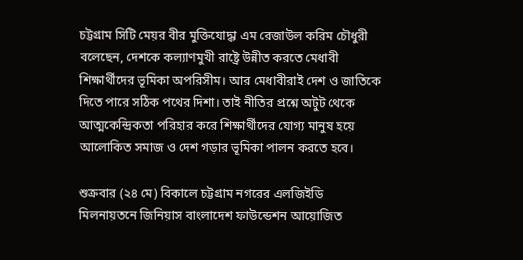চট্টগ্রাম সিটি মেয়র বীর মুক্তিযোদ্ধা এম রেজাউল করিম চৌধুরী বলেছেন, দেশকে কল্যাণমুখী রাষ্ট্রে উন্নীত করতে মেধাবী শিক্ষার্থীদের ভূমিকা অপরিসীম। আর মেধাবীরাই দেশ ও জাতিকে দিতে পারে সঠিক পথের দিশা। তাই নীতির প্রশ্নে অটুট থেকে আত্মকেন্দ্রিকতা পরিহার করে শিক্ষার্থীদের যোগ্য মানুষ হয়ে আলোকিত সমাজ ও দেশ গড়ার ভূমিকা পালন করতে হবে।

শুক্রবার (২৪ মে) বিকালে চট্টগ্রাম নগরের এলজিইডি মিলনায়তনে জিনিয়াস বাংলাদেশ ফাউন্ডেশন আয়োজিত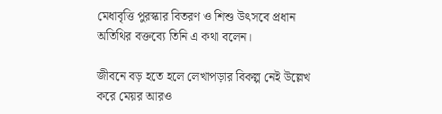মেধাবৃত্তি পুরস্কার বিতরণ ও শিশু উৎসবে প্রধান অতিথির বক্তব্যে তিনি এ কথা বলেন।

জীবনে বড় হতে হলে লেখাপড়ার বিকল্প নেই উল্লেখ করে মেয়র আরও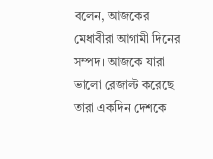বলেন, আজকের মেধাবীরা আগামী দিনের সম্পদ। আজকে যারা ভালো রেজাল্ট করেছে তারা একদিন দেশকে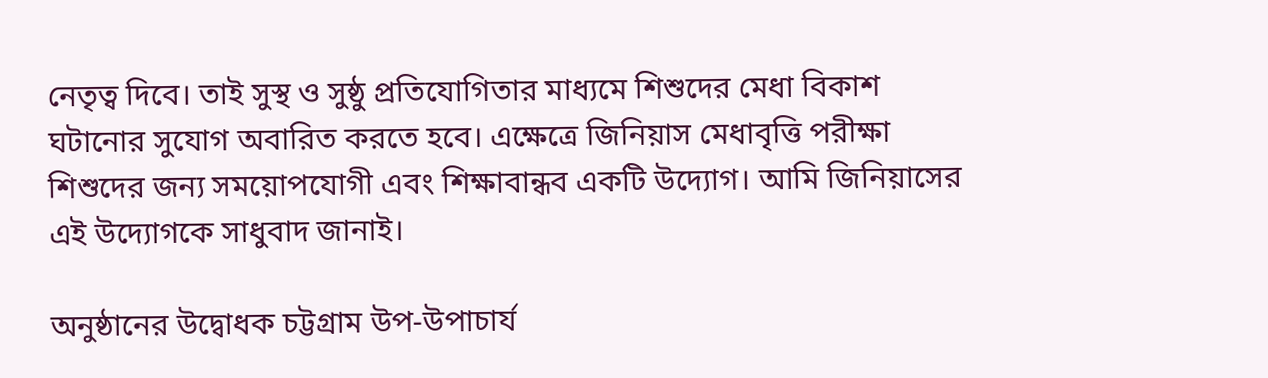নেতৃত্ব দিবে। তাই সুস্থ ও সুষ্ঠু প্রতিযোগিতার মাধ্যমে শিশুদের মেধা বিকাশ ঘটানোর সুযোগ অবারিত করতে হবে। এক্ষেত্রে জিনিয়াস মেধাবৃত্তি পরীক্ষা শিশুদের জন্য সময়োপযোগী এবং শিক্ষাবান্ধব একটি উদ্যোগ। আমি জিনিয়াসের এই উদ্যোগকে সাধুবাদ জানাই।

অনুষ্ঠানের উদ্বোধক চট্টগ্রাম উপ-উপাচার্য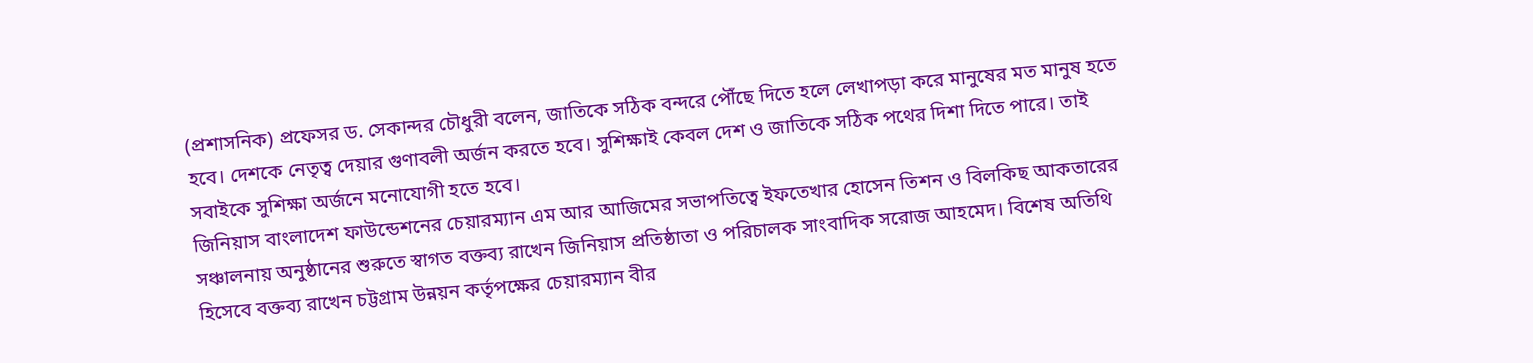(প্রশাসনিক) প্রফেসর ড. সেকান্দর চৌধুরী বলেন, জাতিকে সঠিক বন্দরে পৌঁছে দিতে হলে লেখাপড়া করে মানুষের মত মানুষ হতে হবে। দেশকে নেতৃত্ব দেয়ার গুণাবলী অর্জন করতে হবে। সুশিক্ষাই কেবল দেশ ও জাতিকে সঠিক পথের দিশা দিতে পারে। তাই সবাইকে সুশিক্ষা অর্জনে মনোযোগী হতে হবে।
জিনিয়াস বাংলাদেশ ফাউন্ডেশনের চেয়ারম্যান এম আর আজিমের সভাপতিত্বে ইফতেখার হোসেন তিশন ও বিলকিছ আকতারের সঞ্চালনায় অনুষ্ঠানের শুরুতে স্বাগত বক্তব্য রাখেন জিনিয়াস প্রতিষ্ঠাতা ও পরিচালক সাংবাদিক সরোজ আহমেদ। বিশেষ অতিথি হিসেবে বক্তব্য রাখেন চট্টগ্রাম উন্নয়ন কর্তৃপক্ষের চেয়ারম্যান বীর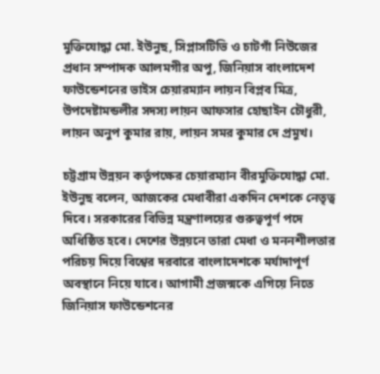মুক্তিযোদ্ধা মো. ইউনুছ, সিপ্লাসটিভি ও চাটগাঁ নিউজের প্রধান সম্পাদক আলমগীর অপু, জিনিয়াস বাংলাদেশ ফাউন্ডেশনের ভাইস চেয়ারম্যান লায়ন বিপ্লব মিত্র, উপদেষ্টামন্ডলীর সদস্য লায়ন আফসার হোছাইন চৌধুরী, লায়ন অনুপ কুমার রায়, লায়ন সমর কুমার দে প্রমুখ।

চট্টগ্রাম উন্নয়ন কর্তৃপক্ষের চেয়ারম্যান বীরমুক্তিযোদ্ধা মো. ইউনুছ বলেন, আজকের মেধাবীরা একদিন দেশকে নেতৃত্ব দিবে। সরকারের বিভিন্ন মন্ত্রণালয়ের গুরুত্বপূর্ণ পদে অধিষ্ঠিত হবে। দেশের উন্নয়নে তারা মেধা ও মননশীলতার পরিচয় দিয়ে বিশ্বের দরবারে বাংলাদেশকে মর্যাদাপূর্ণ অবস্থানে নিয়ে যাবে। আগামী প্রজন্মকে এগিয়ে নিতে জিনিয়াস ফাউন্ডেশনের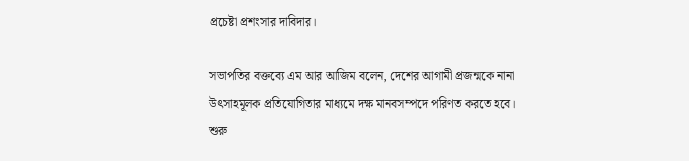প্রচেষ্টা প্রশংসার দাবিদার।

সভাপতির বক্তব্যে এম আর আজিম বলেন, দেশের আগামী প্রজন্মকে নানা উৎসাহমূলক প্রতিযোগিতার মাধ্যমে দক্ষ মানবসম্পদে পরিণত করতে হবে। শুরু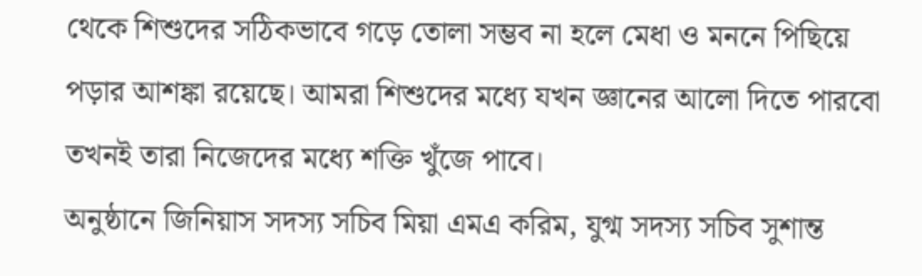থেকে শিশুদের সঠিকভাবে গড়ে তোলা সম্ভব না হলে মেধা ও মননে পিছিয়ে পড়ার আশঙ্কা রয়েছে। আমরা শিশুদের মধ্যে যখন জ্ঞানের আলো দিতে পারবো তখনই তারা নিজেদের মধ্যে শক্তি খুঁজে পাবে।
অনুষ্ঠানে জিনিয়াস সদস্য সচিব মিয়া এমএ করিম, যুগ্ম সদস্য সচিব সুশান্ত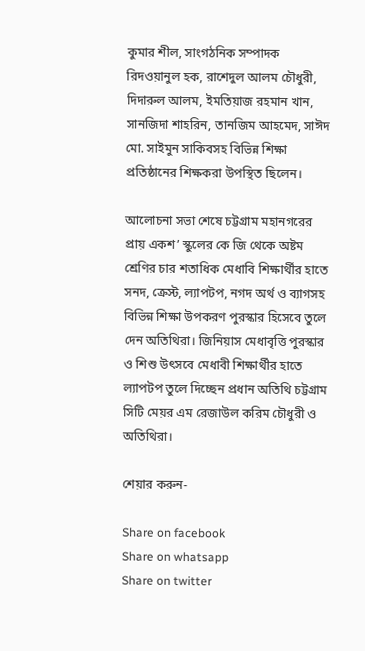কুমার শীল, সাংগঠনিক সম্পাদক রিদওয়ানুল হক, রাশেদুল আলম চৌধুরী, দিদারুল আলম, ইমতিয়াজ রহমান খান, সানজিদা শাহরিন, তানজিম আহমেদ, সাঈদ মো. সাইমুন সাকিবসহ বিভিন্ন শিক্ষা প্রতিষ্ঠানের শিক্ষকরা উপস্থিত ছিলেন।

আলোচনা সভা শেষে চট্টগ্রাম মহানগরের প্রায় একশ’ স্কুলের কে জি থেকে অষ্টম শ্রেণির চার শতাধিক মেধাবি শিক্ষার্থীর হাতে সনদ, ক্রেস্ট, ল্যাপটপ, নগদ অর্থ ও ব্যাগসহ বিভিন্ন শিক্ষা উপকরণ পুরস্কার হিসেবে তুলে দেন অতিথিরা। জিনিয়াস মেধাবৃত্তি পুরস্কার ও শিশু উৎসবে মেধাবী শিক্ষার্থীর হাতে ল্যাপটপ তুলে দিচ্ছেন প্রধান অতিথি চট্টগ্রাম সিটি মেয়র এম রেজাউল করিম চৌধুরী ও অতিথিরা।

শেয়ার করুন-

Share on facebook
Share on whatsapp
Share on twitter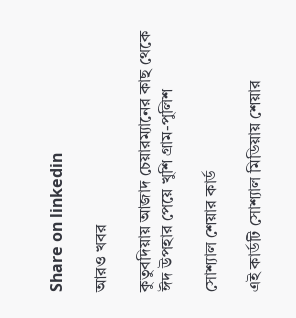Share on linkedin

আরও খবর

কুতুবদিয়ায় আজাদ চেয়ারম্যানের কাছ থেকে ঈদ উপহার পেয়ে খুশি গ্রাম-পুলিশ

সোশ্যাল শেয়ার কার্ড

এই কার্ডটি সোশ্যাল মিডিয়ায় শেয়ার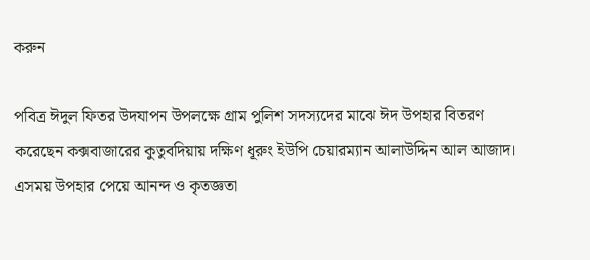করুন

পবিত্র ঈদুল ফিতর উদযাপন উপলক্ষে গ্রাম পুলিশ সদস্যদের মাঝে ঈদ উপহার বিতরণ করেছেন কক্সবাজারের কুতুবদিয়ায় দক্ষিণ ধূরুং ইউপি চেয়ারম্যান আলাউদ্দিন আল আজাদ। এসময় উপহার পেয়ে আনন্দ ও কৃতজ্ঞতা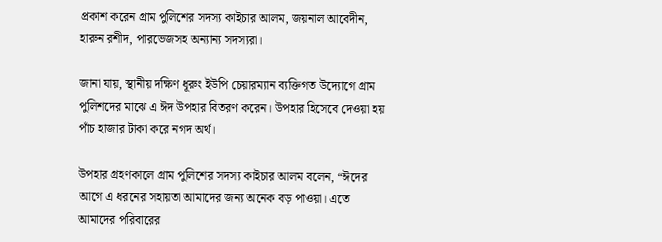প্রকাশ করেন গ্রাম পুলিশের সদস্য কাইচার আলম, জয়নাল আবেদীন, হারুন রশীদ, পারভেজসহ অন্যান্য সদস্যরা।

জানা যায়, স্থানীয় দক্ষিণ ধূরুং ইউপি চেয়ারম্যান ব্যক্তিগত উদ্যোগে গ্রাম পুলিশদের মাঝে এ ঈদ উপহার বিতরণ করেন। উপহার হিসেবে দেওয়া হয় পাঁচ হাজার টাকা করে নগদ অর্থ।

উপহার গ্রহণকালে গ্রাম পুলিশের সদস্য কাইচার আলম বলেন, “ঈদের আগে এ ধরনের সহায়তা আমাদের জন্য অনেক বড় পাওয়া। এতে আমাদের পরিবারের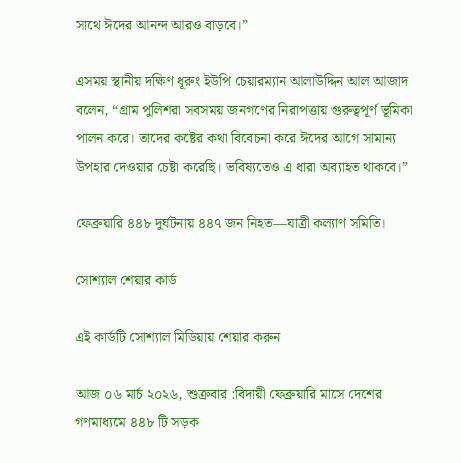সাথে ঈদের আনন্দ আরও বাড়বে।”

এসময় স্থানীয় দক্ষিণ ধূরুং ইউপি চেয়ারম্যান আলাউদ্দিন আল আজাদ বলেন, “গ্রাম পুলিশরা সবসময় জনগণের নিরাপত্তায় গুরুত্বপূর্ণ ভূমিকা পালন করে। তাদের কষ্টের কথা বিবেচনা করে ঈদের আগে সামান্য উপহার দেওয়ার চেষ্টা করেছি। ভবিষ্যতেও এ ধারা অব্যাহত থাকবে।”

ফেব্রুয়ারি ৪৪৮ দুর্ঘটনায় ৪৪৭ জন নিহত—যাত্রী কল্যাণ সমিতি।

সোশ্যাল শেয়ার কার্ড

এই কার্ডটি সোশ্যাল মিডিয়ায় শেয়ার করুন

আজ ০৬ মার্চ ২০২৬, শুক্রবার :বিদায়ী ফেব্রুয়ারি মাসে দেশের গণমাধ্যমে ৪৪৮ টি সড়ক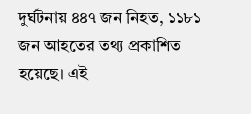দুর্ঘটনায় ৪৪৭ জন নিহত, ১১৮১ জন আহতের তথ্য প্রকাশিত হয়েছে। এই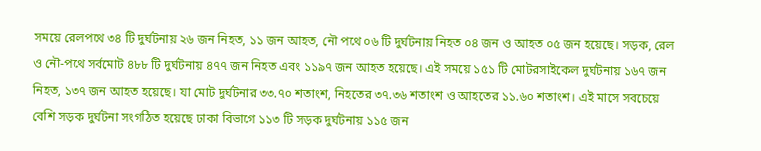সময়ে রেলপথে ৩৪ টি দুর্ঘটনায় ২৬ জন নিহত, ১১ জন আহত, নৌ পথে ০৬ টি দুর্ঘটনায় নিহত ০৪ জন ও আহত ০৫ জন হয়েছে। সড়ক, রেল ও নৌ-পথে সর্বমোট ৪৮৮ টি দুর্ঘটনায় ৪৭৭ জন নিহত এবং ১১৯৭ জন আহত হয়েছে। এই সময়ে ১৫১ টি মোটরসাইকেল দুর্ঘটনায় ১৬৭ জন নিহত, ১৩৭ জন আহত হয়েছে। যা মোট দুর্ঘটনার ৩৩.৭০ শতাংশ, নিহতের ৩৭.৩৬ শতাংশ ও আহতের ১১.৬০ শতাংশ। এই মাসে সবচেয়ে বেশি সড়ক দুর্ঘটনা সংগঠিত হয়েছে ঢাকা বিভাগে ১১৩ টি সড়ক দুর্ঘটনায় ১১৫ জন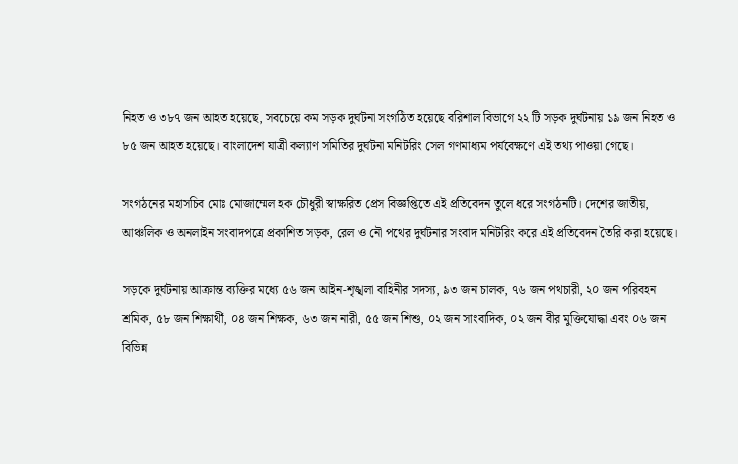নিহত ও ৩৮৭ জন আহত হয়েছে, সবচেয়ে কম সড়ক দুর্ঘটনা সংগঠিত হয়েছে বরিশাল বিভাগে ২২ টি সড়ক দুর্ঘটনায় ১৯ জন নিহত ও ৮৫ জন আহত হয়েছে। বাংলাদেশ যাত্রী কল্যাণ সমিতির দুর্ঘটনা মনিটরিং সেল গণমাধ্যম পর্যবেক্ষণে এই তথ্য পাওয়া গেছে।

সংগঠনের মহাসচিব মোঃ মোজাম্মেল হক চৌধুরী স্বাক্ষরিত প্রেস বিজ্ঞপ্তিতে এই প্রতিবেদন তুলে ধরে সংগঠনটি। দেশের জাতীয়, আঞ্চলিক ও অনলাইন সংবাদপত্রে প্রকাশিত সড়ক, রেল ও নৌ পথের দুর্ঘটনার সংবাদ মনিটরিং করে এই প্রতিবেদন তৈরি করা হয়েছে।

সড়কে দুর্ঘটনায় আক্রান্ত ব্যক্তির মধ্যে ৫৬ জন আইন-শৃঙ্খলা বাহিনীর সদস্য, ৯৩ জন চালক, ৭৬ জন পথচারী, ২০ জন পরিবহন শ্রমিক, ৫৮ জন শিক্ষার্থী, ০৪ জন শিক্ষক, ৬৩ জন নারী, ৫৫ জন শিশু, ০২ জন সাংবাদিক, ০২ জন বীর মুক্তিযোদ্ধা এবং ০৬ জন বিভিন্ন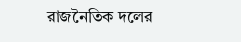রাজনৈতিক দলের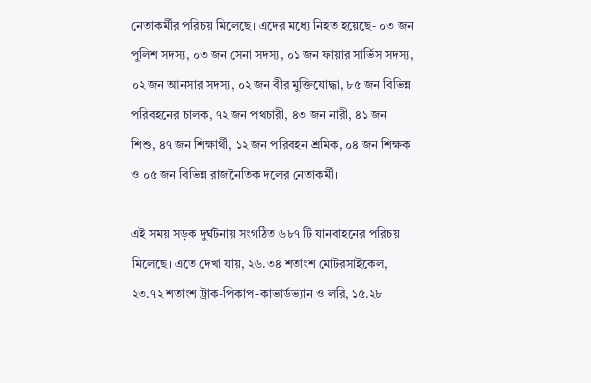নেতাকর্মীর পরিচয় মিলেছে। এদের মধ্যে নিহত হয়েছে- ০৩ জন পুলিশ সদস্য, ০৩ জন সেনা সদস্য, ০১ জন ফায়ার সার্ভিস সদস্য, ০২ জন আনসার সদস্য, ০২ জন বীর মুক্তিযোদ্ধা, ৮৫ জন বিভিন্ন পরিবহনের চালক, ৭২ জন পথচারী, ৪৩ জন নারী, ৪১ জন শিশু, ৪৭ জন শিক্ষার্থী, ১২ জন পরিবহন শ্রমিক, ০৪ জন শিক্ষক ও ০৫ জন বিভিন্ন রাজনৈতিক দলের নেতাকর্মী।

এই সময় সড়ক দুর্ঘটনায় সংগঠিত ৬৮৭ টি যানবাহনের পরিচয় মিলেছে। এতে দেখা যায়, ২৬.৩৪ শতাংশ মোটরসাইকেল, ২৩.৭২ শতাংশ ট্রাক-পিকাপ-কাভার্ডভ্যান ও লরি, ১৫.২৮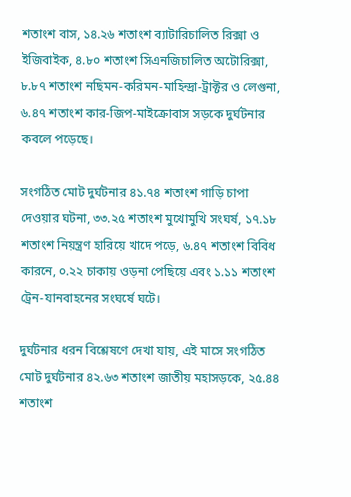শতাংশ বাস, ১৪.২৬ শতাংশ ব্যাটারিচালিত রিক্সা ও ইজিবাইক, ৪.৮০ শতাংশ সিএনজিচালিত অটোরিক্সা, ৮.৮৭ শতাংশ নছিমন-করিমন-মাহিন্দ্রা-ট্রাক্টর ও লেগুনা, ৬.৪৭ শতাংশ কার-জিপ-মাইক্রোবাস সড়কে দুর্ঘটনার কবলে পড়েছে।

সংগঠিত মোট দুর্ঘটনার ৪১.৭৪ শতাংশ গাড়ি চাপা দেওয়ার ঘটনা, ৩৩.২৫ শতাংশ মুখোমুখি সংঘর্ষ, ১৭.১৮ শতাংশ নিয়ন্ত্রণ হারিয়ে খাদে পড়ে, ৬.৪৭ শতাংশ বিবিধ কারনে, ০.২২ চাকায় ওড়না পেছিয়ে এবং ১.১১ শতাংশ ট্রেন-যানবাহনের সংঘর্ষে ঘটে।

দুর্ঘটনার ধরন বিশ্লেষণে দেখা যায়, এই মাসে সংগঠিত মোট দুর্ঘটনার ৪২.৬৩ শতাংশ জাতীয় মহাসড়কে, ২৫.৪৪ শতাংশ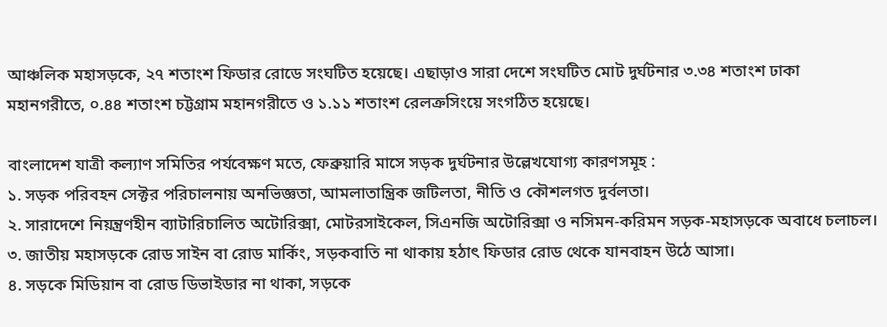আঞ্চলিক মহাসড়কে, ২৭ শতাংশ ফিডার রোডে সংঘটিত হয়েছে। এছাড়াও সারা দেশে সংঘটিত মোট দুর্ঘটনার ৩.৩৪ শতাংশ ঢাকা মহানগরীতে, ০.৪৪ শতাংশ চট্টগ্রাম মহানগরীতে ও ১.১১ শতাংশ রেলক্রসিংয়ে সংগঠিত হয়েছে।

বাংলাদেশ যাত্রী কল্যাণ সমিতির পর্যবেক্ষণ মতে, ফেব্রুয়ারি মাসে সড়ক দুর্ঘটনার উল্লেখযোগ্য কারণসমূহ :
১. সড়ক পরিবহন সেক্টর পরিচালনায় অনভিজ্ঞতা, আমলাতান্ত্রিক জটিলতা, নীতি ও কৌশলগত দুর্বলতা।
২. সারাদেশে নিয়ন্ত্রণহীন ব্যাটারিচালিত অটোরিক্সা, মোটরসাইকেল, সিএনজি অটোরিক্সা ও নসিমন-করিমন সড়ক-মহাসড়কে অবাধে চলাচল।
৩. জাতীয় মহাসড়কে রোড সাইন বা রোড মার্কিং, সড়কবাতি না থাকায় হঠাৎ ফিডার রোড থেকে যানবাহন উঠে আসা।
৪. সড়কে মিডিয়ান বা রোড ডিভাইডার না থাকা, সড়কে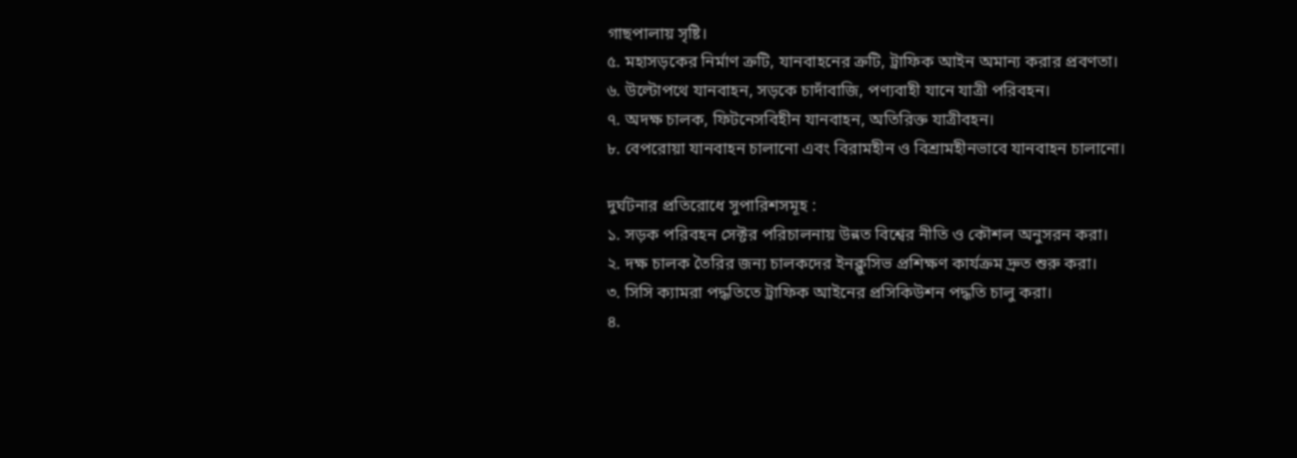গাছপালায় সৃষ্টি।
৫. মহাসড়কের নির্মাণ ক্রটি, যানবাহনের ক্রটি, ট্রাফিক আইন অমান্য করার প্রবণতা।
৬. উল্টোপথে যানবাহন, সড়কে চাদাঁবাজি, পণ্যবাহী যানে যাত্রী পরিবহন।
৭. অদক্ষ চালক, ফিটনেসবিহীন যানবাহন, অতিরিক্ত যাত্রীবহন।
৮. বেপরোয়া যানবাহন চালানো এবং বিরামহীন ও বিশ্রামহীনভাবে যানবাহন চালানো।

দুর্ঘটনার প্রতিরোধে সুপারিশসমূহ :
১. সড়ক পরিবহন সেক্টর পরিচালনায় উন্নত বিশ্বের নীতি ও কৌশল অনুসরন করা।
২. দক্ষ চালক তৈরির জন্য চালকদের ইনক্লুসিভ প্রশিক্ষণ কার্যক্রম দ্রুত শুরু করা।
৩. সিসি ক্যামরা পদ্ধতিতে ট্রাফিক আইনের প্রসিকিউশন পদ্ধতি চালু করা।
৪.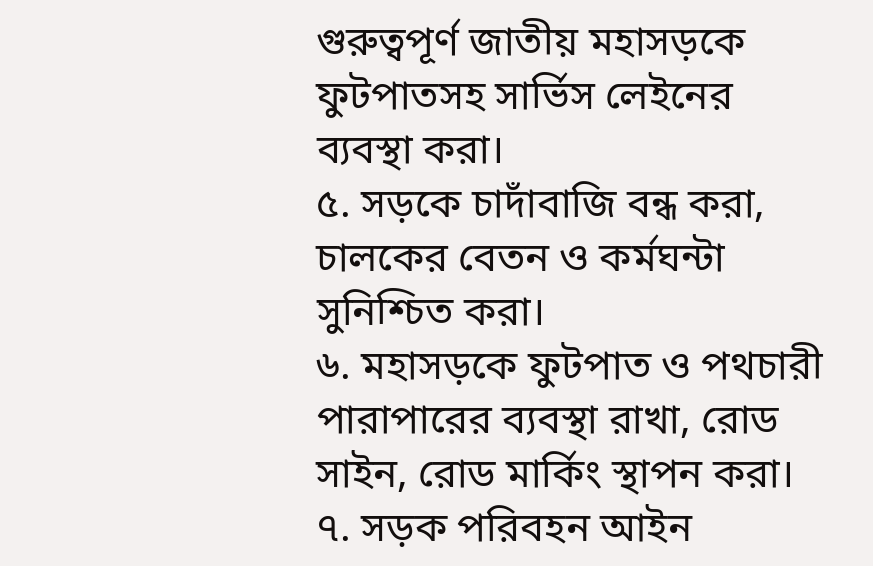গুরুত্বপূর্ণ জাতীয় মহাসড়কে ফুটপাতসহ সার্ভিস লেইনের ব্যবস্থা করা।
৫. সড়কে চাদাঁবাজি বন্ধ করা, চালকের বেতন ও কর্মঘন্টা সুনিশ্চিত করা।
৬. মহাসড়কে ফুটপাত ও পথচারী পারাপারের ব্যবস্থা রাখা, রোড সাইন, রোড মার্কিং স্থাপন করা।
৭. সড়ক পরিবহন আইন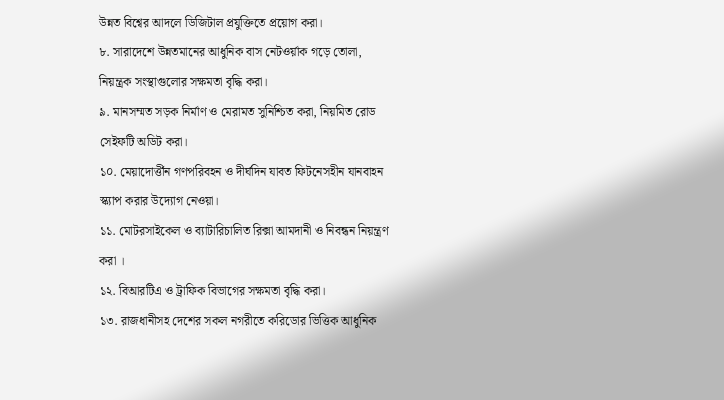উন্নত বিশ্বের আদলে ডিজিটাল প্রযুক্তিতে প্রয়োগ করা।
৮. সারাদেশে উন্নতমানের আধুনিক বাস নেটওর্য়াক গড়ে তোলা, নিয়ন্ত্রক সংস্থাগুলোর সক্ষমতা বৃদ্ধি করা।
৯. মানসম্মত সড়ক নির্মাণ ও মেরামত সুনিশ্চিত করা, নিয়মিত রোড সেইফটি অডিট করা।
১০. মেয়াদোর্ত্তীন গণপরিবহন ও দীর্ঘদিন যাবত ফিটনেসহীন যানবাহন স্ক্যাপ করার উদ্যোগ নেওয়া।
১১. মোটরসাইকেল ও ব্যাটারিচালিত রিক্সা আমদানী ও নিবন্ধন নিয়ন্ত্রণ করা ।
১২. বিআরটিএ ও ট্রাফিক বিভাগের সক্ষমতা বৃদ্ধি করা।
১৩. রাজধানীসহ দেশের সকল নগরীতে করিডোর ভিত্তিক আধুনিক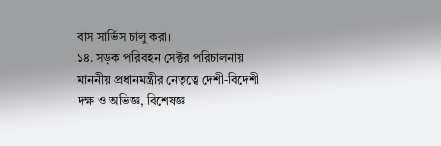বাস সার্ভিস চালু করা।
১৪. সড়ক পরিবহন সেক্টর পরিচালনায় মাননীয় প্রধানমন্ত্রীর নেতৃত্বে দেশী-বিদেশী দক্ষ ও অভিজ্ঞ, বিশেষজ্ঞ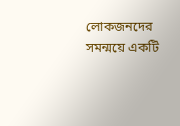লোকজনদের সমন্ময়ে একটি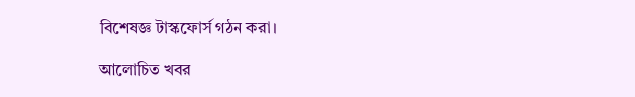বিশেষজ্ঞ টাস্কফোর্স গঠন করা।

আলোচিত খবর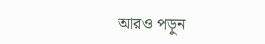আরও পড়ুন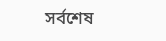সর্বশেষ